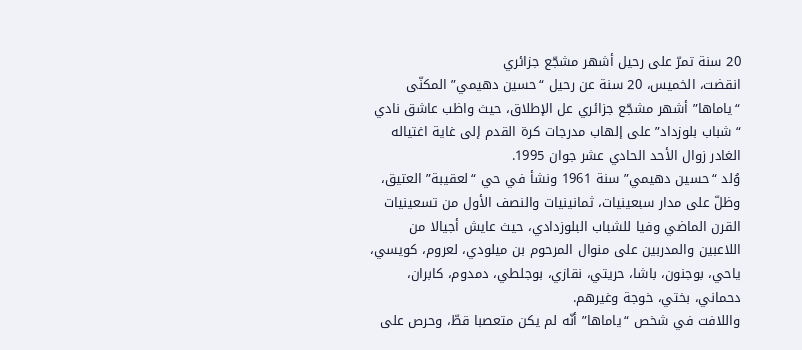20 سنة تمرّ على رحيل أشهر مشجّع جزائري
انقضت، الخميس، 20 سنة عن رحيل “حسين دهيمي” المكنّى “ياماها” أشهر مشجّع جزائري عل الإطلاق، حيث واظب عاشق نادي “شباب بلوزداد” على إلهاب مدرجات كرة القدم إلى غاية اغتياله الغادر زوال الأحد الحادي عشر جوان 1995.
وُلد “حسين دهيمي” سنة 1961 ونشأ في حي “لعقيبة” العتيق، وظلّ على مدار سبعينيات، ثمانينيات والنصف الأول من تسعينيات القرن الماضي وفيا للشباب البلوزدادي، حيث عايش أجيالا من اللاعبين والمدربين على منوال المرحوم بن ميلودي، لعروم، كويسي، ياحي، بوجنون، باشا، حريتي، نقازي، بوجلطي، دمدوم، كابران، دحماني، بختي، خوجة وغيرهم.
واللافت في شخص “ياماها” أنّه لم يكن متعصبا قطّ، وحرص على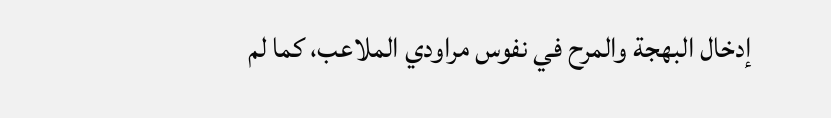إدخال البهجة والمرح في نفوس مراودي الملاعب، كما لم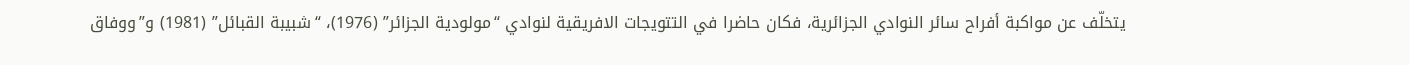يتخلّف عن مواكبة أفراح سائر النوادي الجزائرية، فكان حاضرا في التتويجات الافريقية لنوادي “مولودية الجزائر” (1976)، “شبيبة القبائل” (1981) و”ووفاق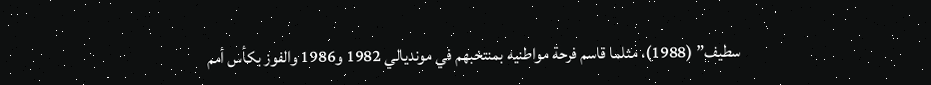سطيف” (1988)، مثلما قاسم فرحة مواطنيه بمنتخبهم في مونديالي 1982 و1986 والفوز بكأس أمم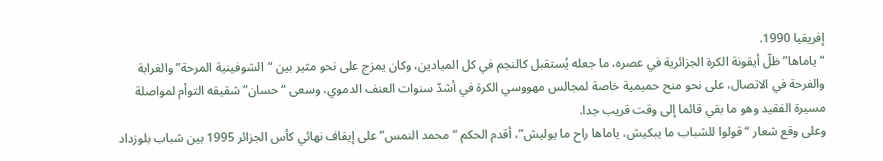إفريقيا 1990.
“ياماها” ظلّ أيقونة الكرة الجزائرية في عصره، ما جعله يُستقبل كالنجم في كل الميادين، وكان يمزج على نحو مثير بين “الشوفينية المرحة” والغرابة والفرحة في الاتصال، على نحو منح حميمية خاصة لمجالس مهووسي الكرة في أشدّ سنوات العنف الدموي، وسعى “حسان” شقيقه التوأم لمواصلة مسيرة الفقيد وهو ما بقي قائما إلى وقت قريب جدا.
وعلى وقع شعار “قولوا للشباب ما يبكيش، ياماها راح ما يوليش”، أقدم الحكم “محمد النمس” على إيقاف نهائي كأس الجزائر 1995 بين شباب بلوزداد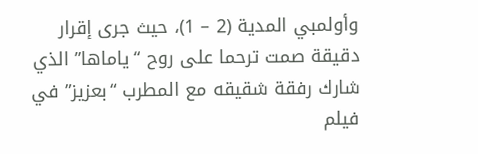وأولمبي المدية (2 – 1)، حيث جرى إقرار دقيقة صمت ترحما على روح “ياماها” الذي شارك رفقة شقيقه مع المطرب “بعزيز” في فيلم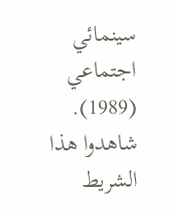سينمائي اجتماعي (1989).
شاهدوا هذا الشريط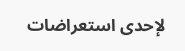لإحدى استعراضات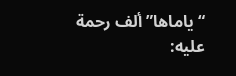“ياماها” ألف رحمة عليه: